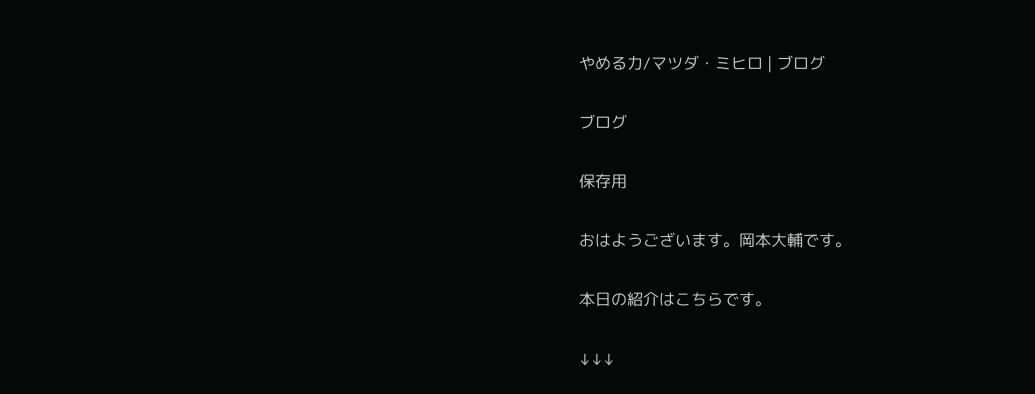やめる力/マツダ・ミヒロ | ブログ

ブログ

保存用

おはようございます。岡本大輔です。

本日の紹介はこちらです。

↓↓↓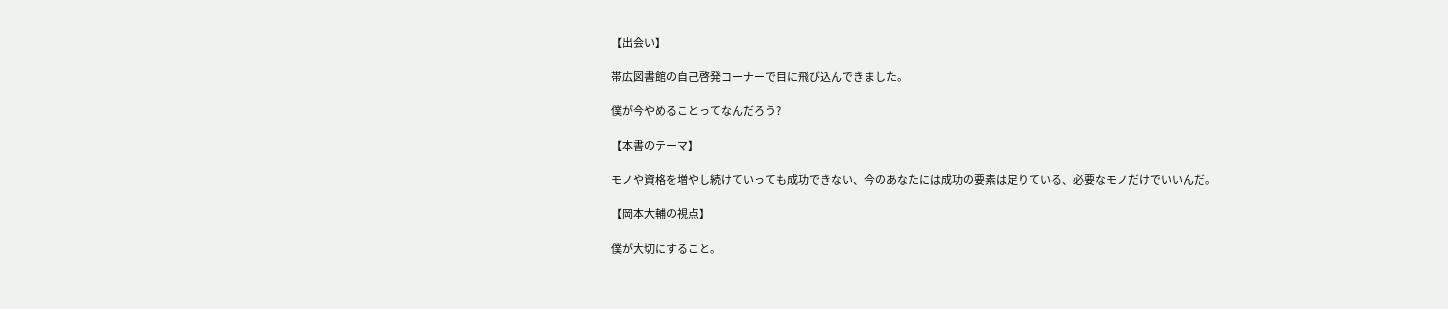【出会い】

帯広図書館の自己啓発コーナーで目に飛び込んできました。

僕が今やめることってなんだろう?

【本書のテーマ】

モノや資格を増やし続けていっても成功できない、今のあなたには成功の要素は足りている、必要なモノだけでいいんだ。

【岡本大輔の視点】

僕が大切にすること。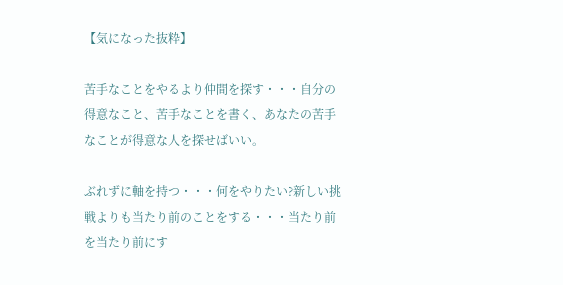【気になった抜粋】

苦手なことをやるより仲間を探す・・・自分の得意なこと、苦手なことを書く、あなたの苦手なことが得意な人を探せばいい。

ぶれずに軸を持つ・・・何をやりたい?新しい挑戦よりも当たり前のことをする・・・当たり前を当たり前にす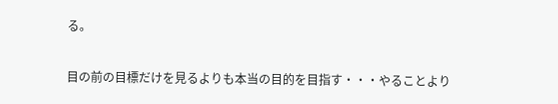る。

目の前の目標だけを見るよりも本当の目的を目指す・・・やることより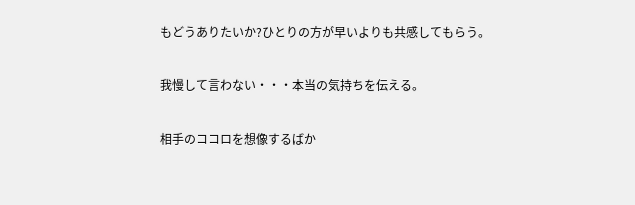もどうありたいか?ひとりの方が早いよりも共感してもらう。

我慢して言わない・・・本当の気持ちを伝える。

相手のココロを想像するばか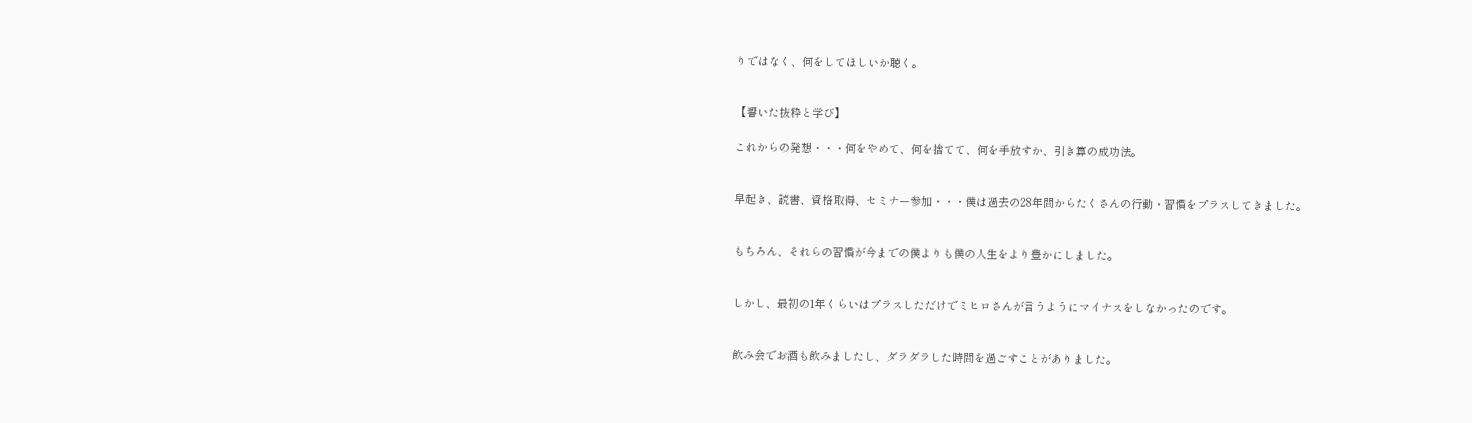りではなく、何をしてほしいか聴く。


【響いた抜粋と学び】

これからの発想・・・何をやめて、何を捨てて、何を手放すか、引き算の成功法。


早起き、読書、資格取得、セミナー参加・・・僕は過去の28年間からたくさんの行動・習慣をプラスしてきました。


もちろん、それらの習慣が今までの僕よりも僕の人生をより豊かにしました。


しかし、最初の1年くらいはプラスしただけでミヒロさんが言うようにマイナスをしなかったのです。


飲み会でお酒も飲みましたし、ダラダラした時間を過ごすことがありました。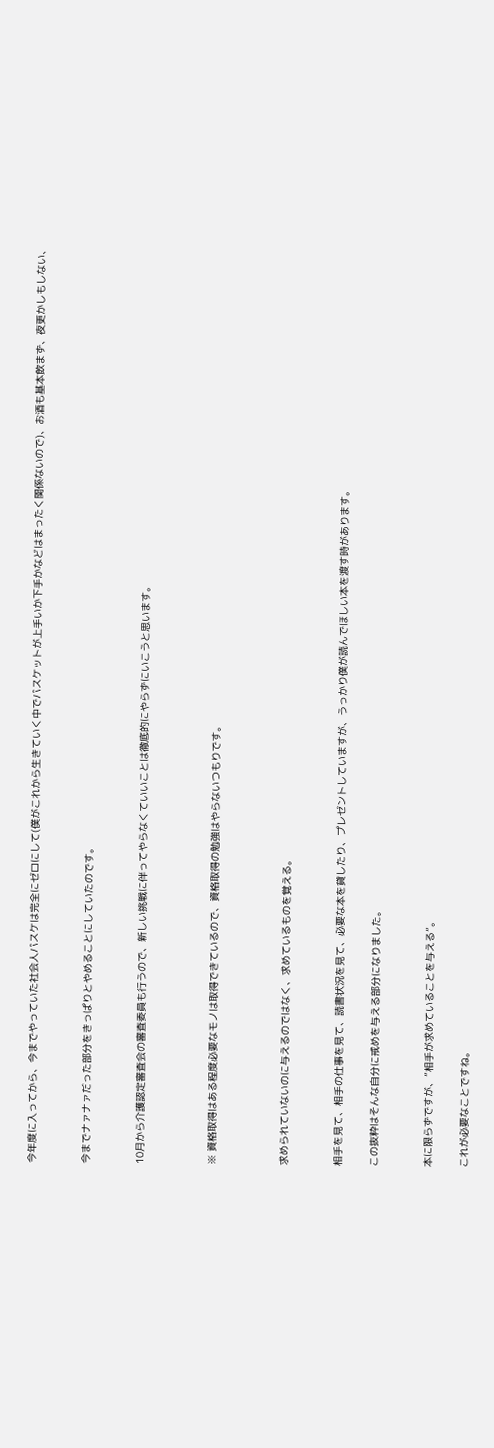今年度に入ってから、今までやっていた社会人バスケは完全にゼロにして(僕がこれから生きていく中でバスケットが上手いか下手かなどはまったく関係ないので)、お酒も基本飲まず、夜更かしもしない、


今までナァナァだった部分をきっぱりとやめることにしていたのです。


10月から介護認定審査会の審査委員も行うので、新しい挑戦に伴ってやらなくていいことは徹底的にやらずにいこうと思います。



※ 資格取得はある程度必要なモノは取得できているので、資格取得の勉強はやらないつもりです。



求められていないのに与えるのではなく、求めているものを覚える。


相手を見て、相手の仕事を見て、読書状況を見て、必要な本を貸したり、プレゼントしていますが、うっかり僕が読んでほしい本を渡す時があります。

この抜粋はそんな自分に戒めを与える部分になりました。


本に限らずですが、”相手が求めていることを与える”。

これが必要なことですね。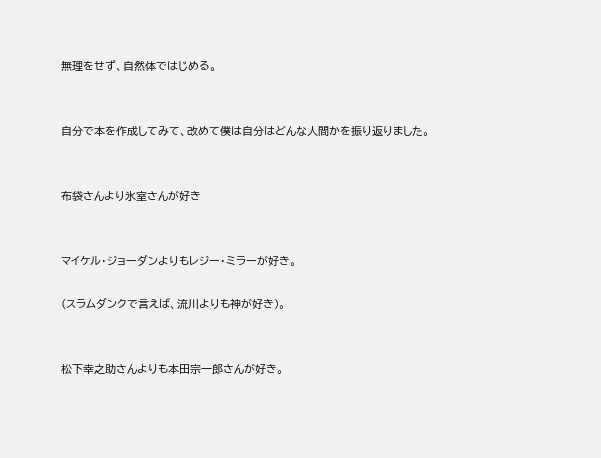無理をせず、自然体ではじめる。


自分で本を作成してみて、改めて僕は自分はどんな人間かを振り返りました。


布袋さんより氷室さんが好き


マイケル・ジョーダンよりもレジー・ミラーが好き。

(スラムダンクで言えば、流川よりも神が好き)。


松下幸之助さんよりも本田宗一郎さんが好き。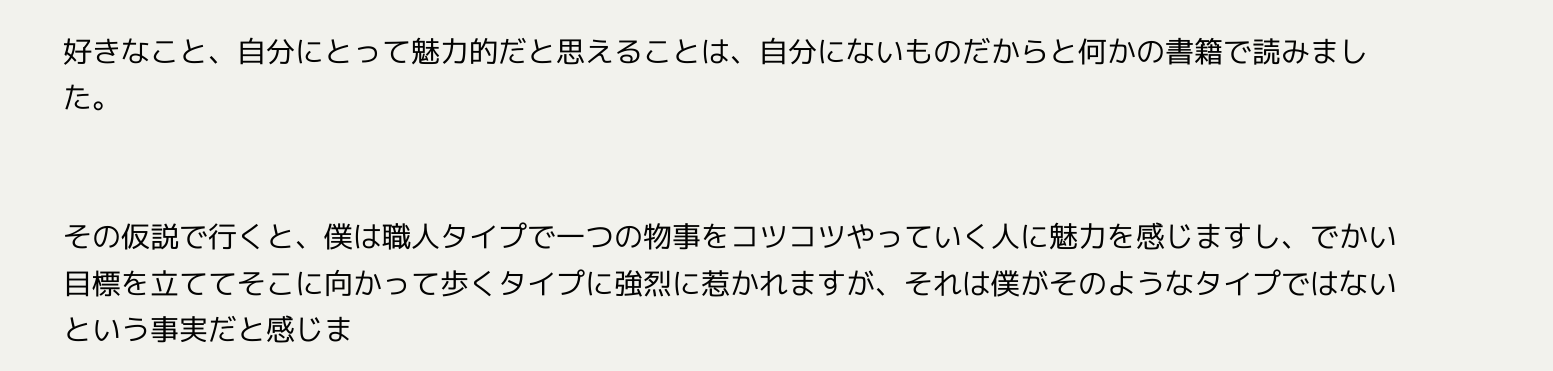好きなこと、自分にとって魅力的だと思えることは、自分にないものだからと何かの書籍で読みました。


その仮説で行くと、僕は職人タイプで一つの物事をコツコツやっていく人に魅力を感じますし、でかい目標を立ててそこに向かって歩くタイプに強烈に惹かれますが、それは僕がそのようなタイプではないという事実だと感じま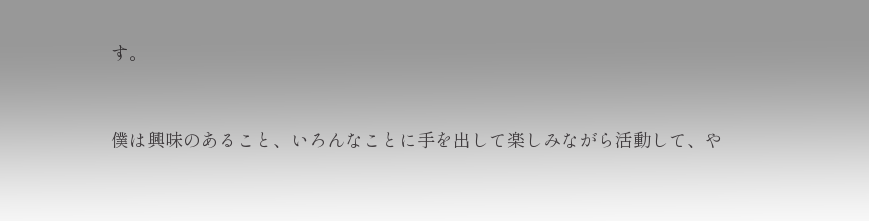す。


僕は興味のあること、いろんなことに手を出して楽しみながら活動して、や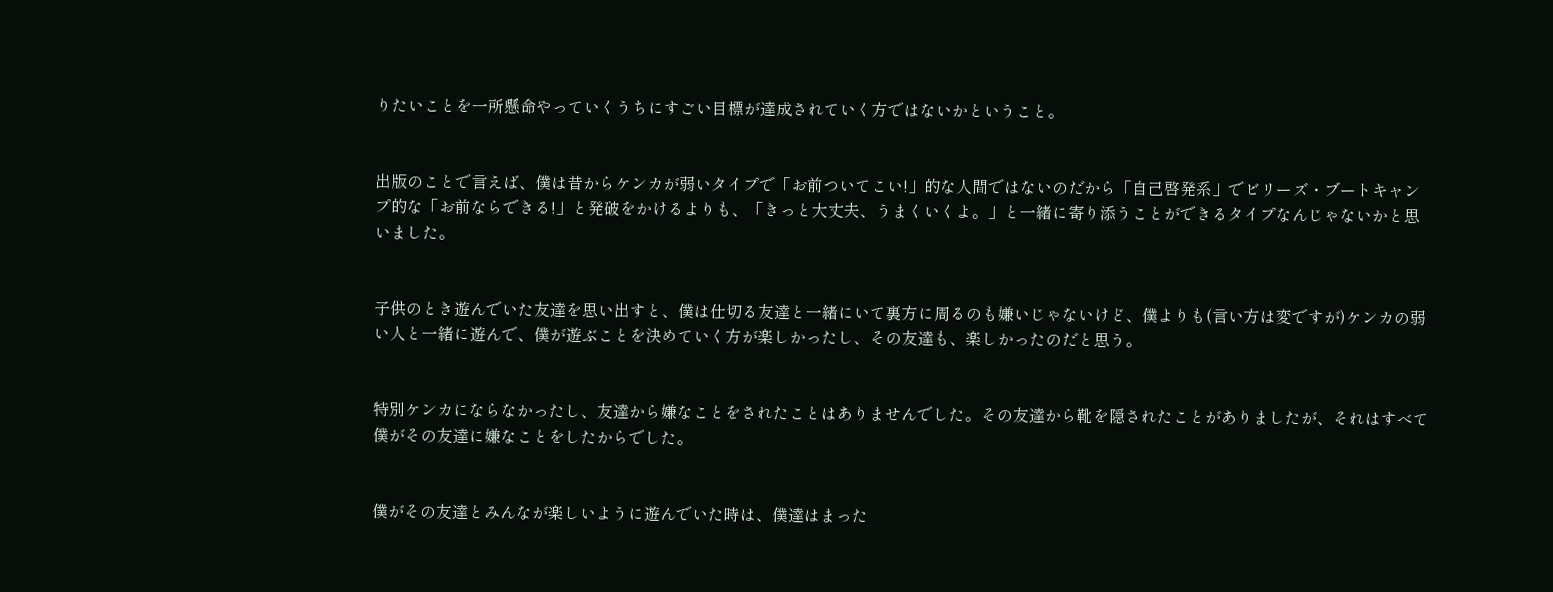りたいことを一所懸命やっていくうちにすごい目標が達成されていく方ではないかということ。


出版のことで言えば、僕は昔からケンカが弱いタイプで「お前ついてこい!」的な人間ではないのだから「自己啓発系」でビリーズ・ブートキャンプ的な「お前ならできる!」と発破をかけるよりも、「きっと大丈夫、うまくいくよ。」と一緒に寄り添うことができるタイプなんじゃないかと思いました。


子供のとき遊んでいた友達を思い出すと、僕は仕切る友達と一緒にいて裏方に周るのも嫌いじゃないけど、僕よりも(言い方は変ですが)ケンカの弱い人と一緒に遊んで、僕が遊ぶことを決めていく方が楽しかったし、その友達も、楽しかったのだと思う。


特別ケンカにならなかったし、友達から嫌なことをされたことはありませんでした。その友達から靴を隠されたことがありましたが、それはすべて僕がその友達に嫌なことをしたからでした。


僕がその友達とみんなが楽しいように遊んでいた時は、僕達はまった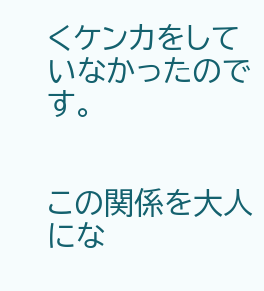くケンカをしていなかったのです。


この関係を大人にな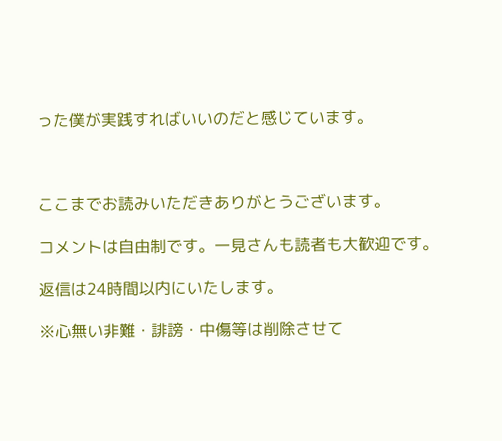った僕が実践すればいいのだと感じています。



ここまでお読みいただきありがとうございます。

コメントは自由制です。一見さんも読者も大歓迎です。

返信は24時間以内にいたします。

※心無い非難・誹謗・中傷等は削除させて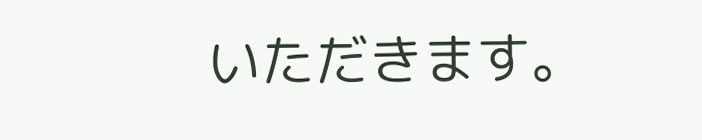いただきます。